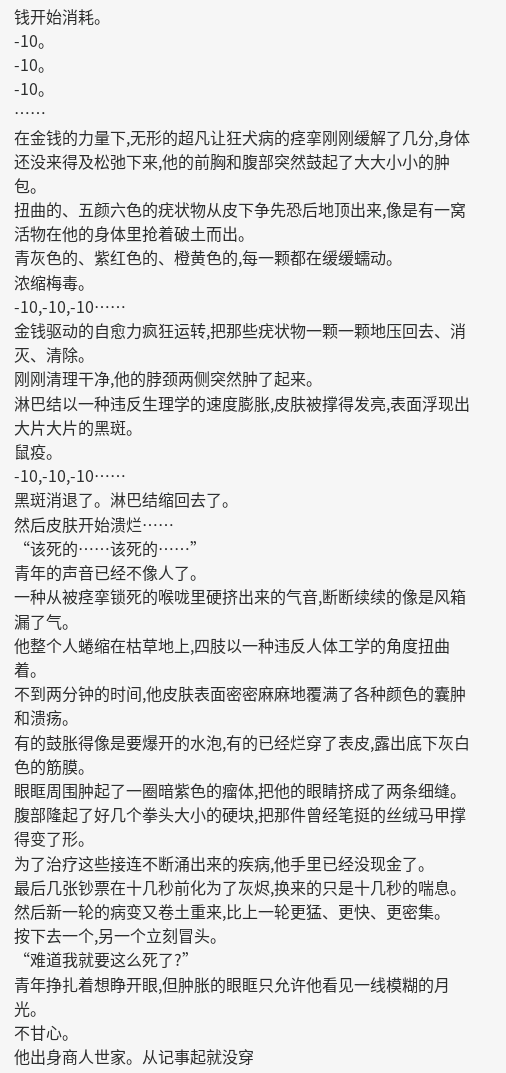钱开始消耗。
-10。
-10。
-10。
……
在金钱的力量下,无形的超凡让狂犬病的痉挛刚刚缓解了几分,身体还没来得及松弛下来,他的前胸和腹部突然鼓起了大大小小的肿包。
扭曲的、五颜六色的疣状物从皮下争先恐后地顶出来,像是有一窝活物在他的身体里抢着破土而出。
青灰色的、紫红色的、橙黄色的,每一颗都在缓缓蠕动。
浓缩梅毒。
-10,-10,-10……
金钱驱动的自愈力疯狂运转,把那些疣状物一颗一颗地压回去、消灭、清除。
刚刚清理干净,他的脖颈两侧突然肿了起来。
淋巴结以一种违反生理学的速度膨胀,皮肤被撑得发亮,表面浮现出大片大片的黑斑。
鼠疫。
-10,-10,-10……
黑斑消退了。淋巴结缩回去了。
然后皮肤开始溃烂……
“该死的……该死的……”
青年的声音已经不像人了。
一种从被痉挛锁死的喉咙里硬挤出来的气音,断断续续的像是风箱漏了气。
他整个人蜷缩在枯草地上,四肢以一种违反人体工学的角度扭曲着。
不到两分钟的时间,他皮肤表面密密麻麻地覆满了各种颜色的囊肿和溃疡。
有的鼓胀得像是要爆开的水泡,有的已经烂穿了表皮,露出底下灰白色的筋膜。
眼眶周围肿起了一圈暗紫色的瘤体,把他的眼睛挤成了两条细缝。
腹部隆起了好几个拳头大小的硬块,把那件曾经笔挺的丝绒马甲撑得变了形。
为了治疗这些接连不断涌出来的疾病,他手里已经没现金了。
最后几张钞票在十几秒前化为了灰烬,换来的只是十几秒的喘息。
然后新一轮的病变又卷土重来,比上一轮更猛、更快、更密集。
按下去一个,另一个立刻冒头。
“难道我就要这么死了?”
青年挣扎着想睁开眼,但肿胀的眼眶只允许他看见一线模糊的月光。
不甘心。
他出身商人世家。从记事起就没穿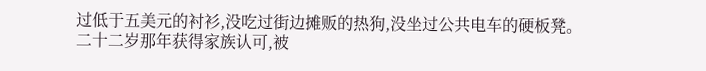过低于五美元的衬衫,没吃过街边摊贩的热狗,没坐过公共电车的硬板凳。
二十二岁那年获得家族认可,被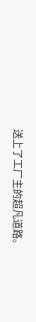送上了工厂主的超凡道路。